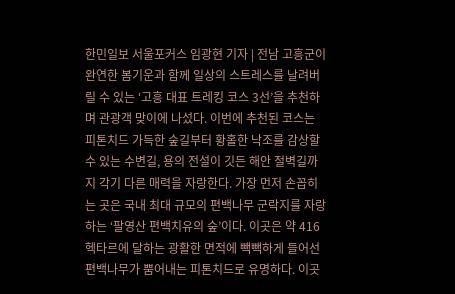한민일보 서울포커스 임광현 기자 | 전남 고흥군이 완연한 봄기운과 함께 일상의 스트레스를 날려버릴 수 있는 ‘고흥 대표 트레킹 코스 3선’을 추천하며 관광객 맞이에 나섰다. 이번에 추천된 코스는 피톤치드 가득한 숲길부터 황홀한 낙조를 감상할 수 있는 수변길, 용의 전설이 깃든 해안 절벽길까지 각기 다른 매력을 자랑한다. 가장 먼저 손꼽히는 곳은 국내 최대 규모의 편백나무 군락지를 자랑하는 ‘팔영산 편백치유의 숲’이다. 이곳은 약 416헥타르에 달하는 광활한 면적에 빽빽하게 들어선 편백나무가 뿜어내는 피톤치드로 유명하다. 이곳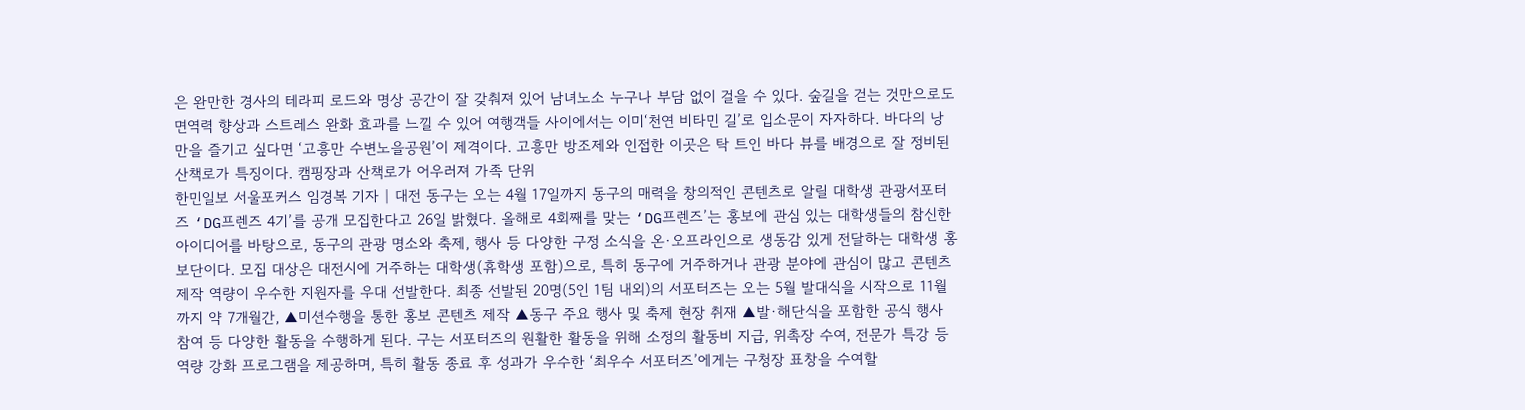은 완만한 경사의 테라피 로드와 명상 공간이 잘 갖춰져 있어 남녀노소 누구나 부담 없이 걸을 수 있다. 숲길을 걷는 것만으로도 면역력 향상과 스트레스 완화 효과를 느낄 수 있어 여행객들 사이에서는 이미‘천연 비타민 길’로 입소문이 자자하다. 바다의 낭만을 즐기고 싶다면 ‘고흥만 수변노을공원’이 제격이다. 고흥만 방조제와 인접한 이곳은 탁 트인 바다 뷰를 배경으로 잘 정비된 산책로가 특징이다. 캠핑장과 산책로가 어우러져 가족 단위
한민일보 서울포커스 임경복 기자 | 대전 동구는 오는 4월 17일까지 동구의 매력을 창의적인 콘텐츠로 알릴 대학생 관광서포터즈 ‘DG프렌즈 4기’를 공개 모집한다고 26일 밝혔다. 올해로 4회째를 맞는 ‘DG프렌즈’는 홍보에 관심 있는 대학생들의 참신한 아이디어를 바탕으로, 동구의 관광 명소와 축제, 행사 등 다양한 구정 소식을 온·오프라인으로 생동감 있게 전달하는 대학생 홍보단이다. 모집 대상은 대전시에 거주하는 대학생(휴학생 포함)으로, 특히 동구에 거주하거나 관광 분야에 관심이 많고 콘텐츠 제작 역량이 우수한 지원자를 우대 선발한다. 최종 선발된 20명(5인 1팀 내외)의 서포터즈는 오는 5월 발대식을 시작으로 11월까지 약 7개월간, ▲미션수행을 통한 홍보 콘텐츠 제작 ▲동구 주요 행사 및 축제 현장 취재 ▲발·해단식을 포함한 공식 행사 참여 등 다양한 활동을 수행하게 된다. 구는 서포터즈의 원활한 활동을 위해 소정의 활동비 지급, 위촉장 수여, 전문가 특강 등 역량 강화 프로그램을 제공하며, 특히 활동 종료 후 성과가 우수한 ‘최우수 서포터즈’에게는 구청장 표창을 수여할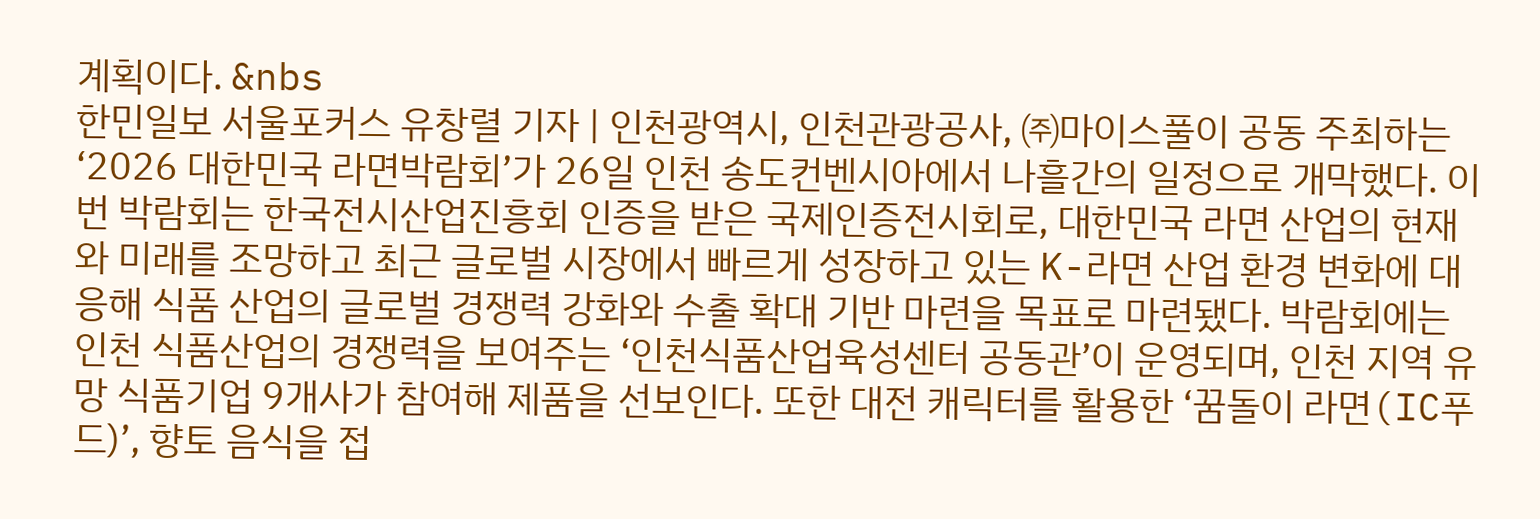계획이다. &nbs
한민일보 서울포커스 유창렬 기자 | 인천광역시, 인천관광공사, ㈜마이스풀이 공동 주최하는 ‘2026 대한민국 라면박람회’가 26일 인천 송도컨벤시아에서 나흘간의 일정으로 개막했다. 이번 박람회는 한국전시산업진흥회 인증을 받은 국제인증전시회로, 대한민국 라면 산업의 현재와 미래를 조망하고 최근 글로벌 시장에서 빠르게 성장하고 있는 K-라면 산업 환경 변화에 대응해 식품 산업의 글로벌 경쟁력 강화와 수출 확대 기반 마련을 목표로 마련됐다. 박람회에는 인천 식품산업의 경쟁력을 보여주는 ‘인천식품산업육성센터 공동관’이 운영되며, 인천 지역 유망 식품기업 9개사가 참여해 제품을 선보인다. 또한 대전 캐릭터를 활용한 ‘꿈돌이 라면(IC푸드)’, 향토 음식을 접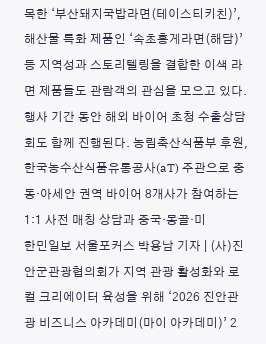목한 ‘부산돼지국밥라면(테이스티키친)’, 해산물 특화 제품인 ‘속초홍게라면(해담)’ 등 지역성과 스토리텔링을 결합한 이색 라면 제품들도 관람객의 관심을 모으고 있다. 행사 기간 동안 해외 바이어 초청 수출상담회도 함께 진행된다. 농림축산식품부 후원, 한국농수산식품유통공사(aT) 주관으로 중동·아세안 권역 바이어 8개사가 참여하는 1:1 사전 매칭 상담과 중국·몽골·미
한민일보 서울포커스 박용남 기자 | (사)진안군관광협의회가 지역 관광 활성화와 로컬 크리에이터 육성을 위해 ‘2026 진안관광 비즈니스 아카데미(마이 아카데미)’ 2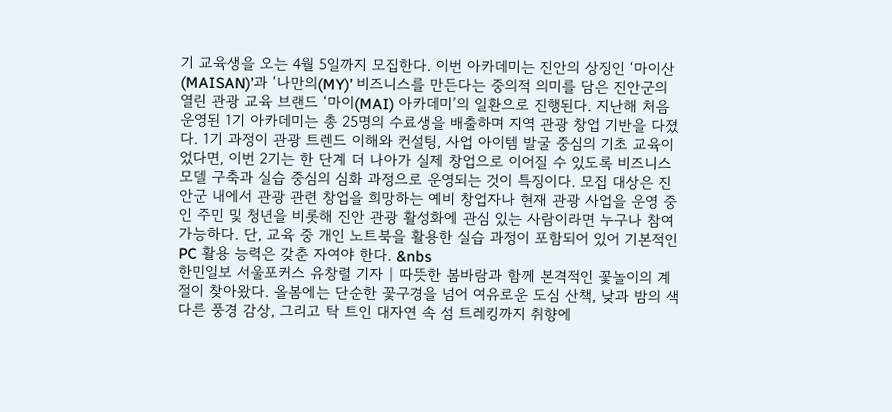기 교육생을 오는 4월 5일까지 모집한다. 이번 아카데미는 진안의 상징인 ‘마이산(MAISAN)’과 ‘나만의(MY)’ 비즈니스를 만든다는 중의적 의미를 담은 진안군의 열린 관광 교육 브랜드 ‘마이(MAI) 아카데미’의 일환으로 진행된다. 지난해 처음 운영된 1기 아카데미는 총 25명의 수료생을 배출하며 지역 관광 창업 기반을 다졌다. 1기 과정이 관광 트렌드 이해와 컨설팅, 사업 아이템 발굴 중심의 기초 교육이었다면, 이번 2기는 한 단계 더 나아가 실제 창업으로 이어질 수 있도록 비즈니스 모델 구축과 실습 중심의 심화 과정으로 운영되는 것이 특징이다. 모집 대상은 진안군 내에서 관광 관련 창업을 희망하는 예비 창업자나 현재 관광 사업을 운영 중인 주민 및 청년을 비롯해 진안 관광 활성화에 관심 있는 사람이라면 누구나 참여 가능하다. 단, 교육 중 개인 노트북을 활용한 실습 과정이 포함되어 있어 기본적인 PC 활용 능력은 갖춘 자여야 한다. &nbs
한민일보 서울포커스 유창렬 기자 | 따뜻한 봄바람과 함께 본격적인 꽃놀이의 계절이 찾아왔다. 올봄에는 단순한 꽃구경을 넘어 여유로운 도심 산책, 낮과 밤의 색다른 풍경 감상, 그리고 탁 트인 대자연 속 섬 트레킹까지 취향에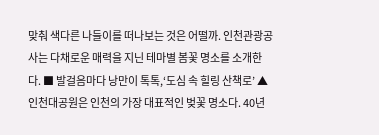맞춰 색다른 나들이를 떠나보는 것은 어떨까. 인천관광공사는 다채로운 매력을 지닌 테마별 봄꽃 명소를 소개한다. ■ 발걸음마다 낭만이 톡톡,‘도심 속 힐링 산책로’ ▲ 인천대공원은 인천의 가장 대표적인 벚꽃 명소다. 40년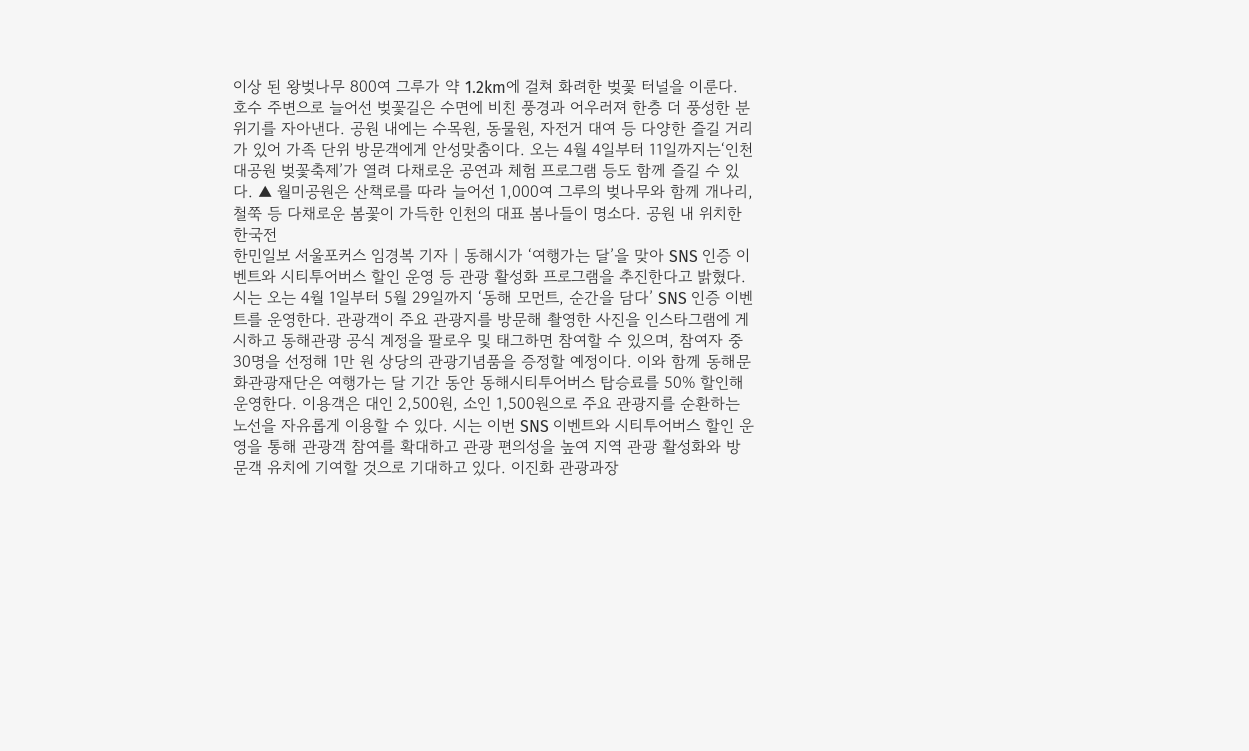이상 된 왕벚나무 800여 그루가 약 1.2km에 걸쳐 화려한 벚꽃 터널을 이룬다. 호수 주변으로 늘어선 벚꽃길은 수면에 비친 풍경과 어우러져 한층 더 풍성한 분위기를 자아낸다. 공원 내에는 수목원, 동물원, 자전거 대여 등 다양한 즐길 거리가 있어 가족 단위 방문객에게 안성맞춤이다. 오는 4월 4일부터 11일까지는‘인천대공원 벚꽃축제’가 열려 다채로운 공연과 체험 프로그램 등도 함께 즐길 수 있다. ▲ 월미공원은 산책로를 따라 늘어선 1,000여 그루의 벚나무와 함께 개나리, 철쭉 등 다채로운 봄꽃이 가득한 인천의 대표 봄나들이 명소다. 공원 내 위치한 한국전
한민일보 서울포커스 임경복 기자 | 동해시가 ‘여행가는 달’을 맞아 SNS 인증 이벤트와 시티투어버스 할인 운영 등 관광 활성화 프로그램을 추진한다고 밝혔다. 시는 오는 4월 1일부터 5월 29일까지 ‘동해 모먼트, 순간을 담다’ SNS 인증 이벤트를 운영한다. 관광객이 주요 관광지를 방문해 촬영한 사진을 인스타그램에 게시하고 동해관광 공식 계정을 팔로우 및 태그하면 참여할 수 있으며, 참여자 중 30명을 선정해 1만 원 상당의 관광기념품을 증정할 예정이다. 이와 함께 동해문화관광재단은 여행가는 달 기간 동안 동해시티투어버스 탑승료를 50% 할인해 운영한다. 이용객은 대인 2,500원, 소인 1,500원으로 주요 관광지를 순환하는 노선을 자유롭게 이용할 수 있다. 시는 이번 SNS 이벤트와 시티투어버스 할인 운영을 통해 관광객 참여를 확대하고 관광 편의성을 높여 지역 관광 활성화와 방문객 유치에 기여할 것으로 기대하고 있다. 이진화 관광과장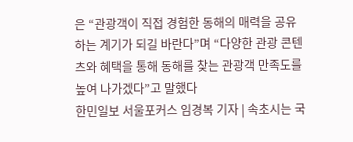은 “관광객이 직접 경험한 동해의 매력을 공유하는 계기가 되길 바란다”며 “다양한 관광 콘텐츠와 혜택을 통해 동해를 찾는 관광객 만족도를 높여 나가겠다”고 말했다
한민일보 서울포커스 임경복 기자 | 속초시는 국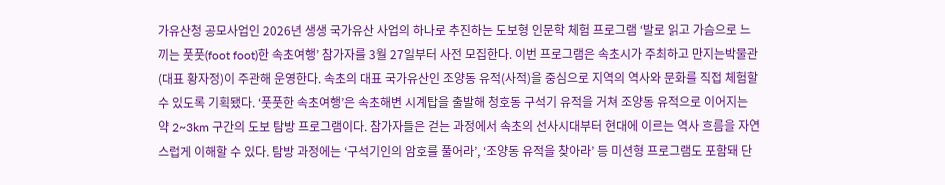가유산청 공모사업인 2026년 생생 국가유산 사업의 하나로 추진하는 도보형 인문학 체험 프로그램 ‘발로 읽고 가슴으로 느끼는 풋풋(foot foot)한 속초여행’ 참가자를 3월 27일부터 사전 모집한다. 이번 프로그램은 속초시가 주최하고 만지는박물관(대표 황자정)이 주관해 운영한다. 속초의 대표 국가유산인 조양동 유적(사적)을 중심으로 지역의 역사와 문화를 직접 체험할 수 있도록 기획됐다. ‘풋풋한 속초여행’은 속초해변 시계탑을 출발해 청호동 구석기 유적을 거쳐 조양동 유적으로 이어지는 약 2~3km 구간의 도보 탐방 프로그램이다. 참가자들은 걷는 과정에서 속초의 선사시대부터 현대에 이르는 역사 흐름을 자연스럽게 이해할 수 있다. 탐방 과정에는 ‘구석기인의 암호를 풀어라’, ‘조양동 유적을 찾아라’ 등 미션형 프로그램도 포함돼 단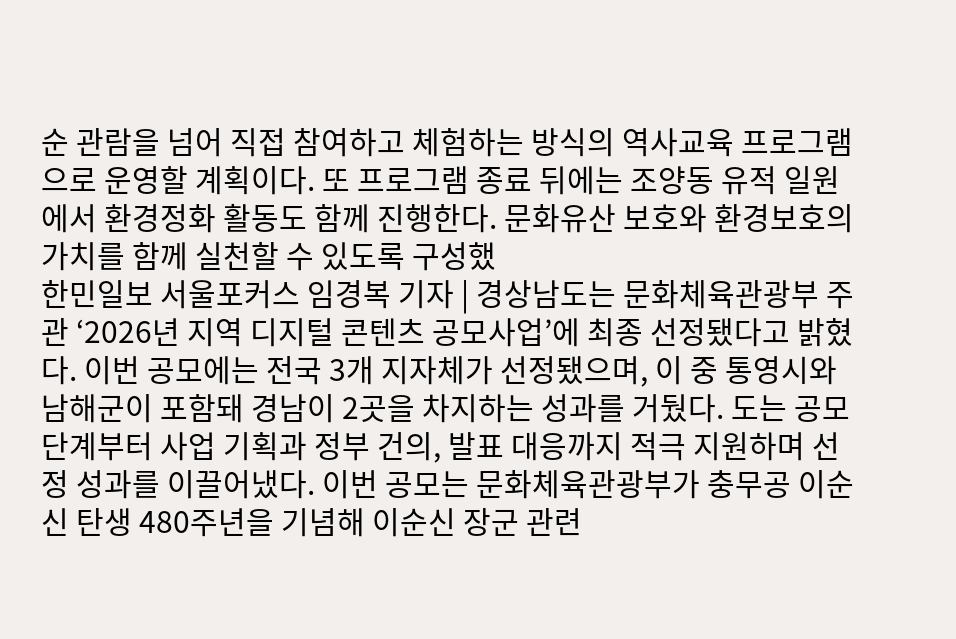순 관람을 넘어 직접 참여하고 체험하는 방식의 역사교육 프로그램으로 운영할 계획이다. 또 프로그램 종료 뒤에는 조양동 유적 일원에서 환경정화 활동도 함께 진행한다. 문화유산 보호와 환경보호의 가치를 함께 실천할 수 있도록 구성했
한민일보 서울포커스 임경복 기자 | 경상남도는 문화체육관광부 주관 ‘2026년 지역 디지털 콘텐츠 공모사업’에 최종 선정됐다고 밝혔다. 이번 공모에는 전국 3개 지자체가 선정됐으며, 이 중 통영시와 남해군이 포함돼 경남이 2곳을 차지하는 성과를 거뒀다. 도는 공모 단계부터 사업 기획과 정부 건의, 발표 대응까지 적극 지원하며 선정 성과를 이끌어냈다. 이번 공모는 문화체육관광부가 충무공 이순신 탄생 480주년을 기념해 이순신 장군 관련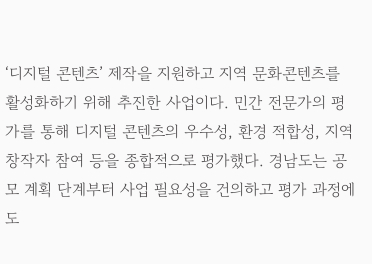‘디지털 콘텐츠’ 제작을 지원하고 지역 문화콘텐츠를 활성화하기 위해 추진한 사업이다. 민간 전문가의 평가를 통해 디지털 콘텐츠의 우수성, 환경 적합성, 지역 창작자 참여 등을 종합적으로 평가했다. 경남도는 공모 계획 단계부터 사업 필요성을 건의하고 평가 과정에도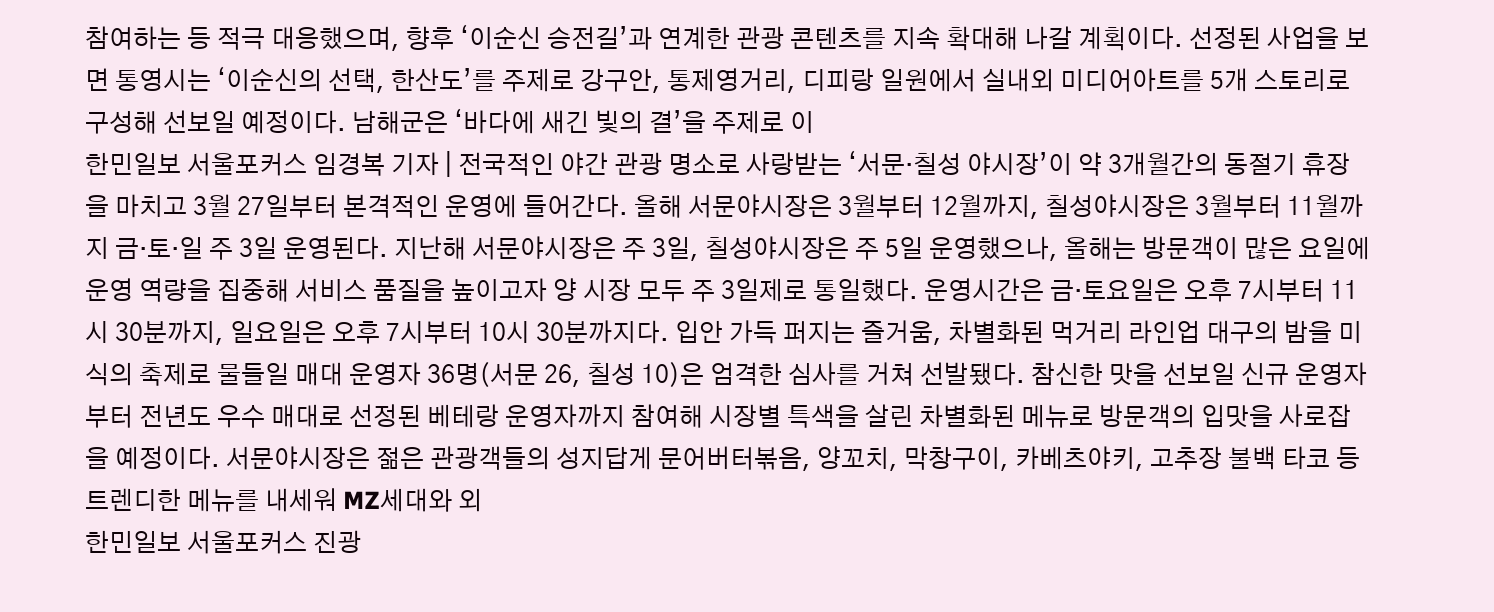참여하는 등 적극 대응했으며, 향후 ‘이순신 승전길’과 연계한 관광 콘텐츠를 지속 확대해 나갈 계획이다. 선정된 사업을 보면 통영시는 ‘이순신의 선택, 한산도’를 주제로 강구안, 통제영거리, 디피랑 일원에서 실내외 미디어아트를 5개 스토리로 구성해 선보일 예정이다. 남해군은 ‘바다에 새긴 빛의 결’을 주제로 이
한민일보 서울포커스 임경복 기자 | 전국적인 야간 관광 명소로 사랑받는 ‘서문·칠성 야시장’이 약 3개월간의 동절기 휴장을 마치고 3월 27일부터 본격적인 운영에 들어간다. 올해 서문야시장은 3월부터 12월까지, 칠성야시장은 3월부터 11월까지 금·토·일 주 3일 운영된다. 지난해 서문야시장은 주 3일, 칠성야시장은 주 5일 운영했으나, 올해는 방문객이 많은 요일에 운영 역량을 집중해 서비스 품질을 높이고자 양 시장 모두 주 3일제로 통일했다. 운영시간은 금·토요일은 오후 7시부터 11시 30분까지, 일요일은 오후 7시부터 10시 30분까지다. 입안 가득 퍼지는 즐거움, 차별화된 먹거리 라인업 대구의 밤을 미식의 축제로 물들일 매대 운영자 36명(서문 26, 칠성 10)은 엄격한 심사를 거쳐 선발됐다. 참신한 맛을 선보일 신규 운영자부터 전년도 우수 매대로 선정된 베테랑 운영자까지 참여해 시장별 특색을 살린 차별화된 메뉴로 방문객의 입맛을 사로잡을 예정이다. 서문야시장은 젊은 관광객들의 성지답게 문어버터볶음, 양꼬치, 막창구이, 카베츠야키, 고추장 불백 타코 등 트렌디한 메뉴를 내세워 MZ세대와 외
한민일보 서울포커스 진광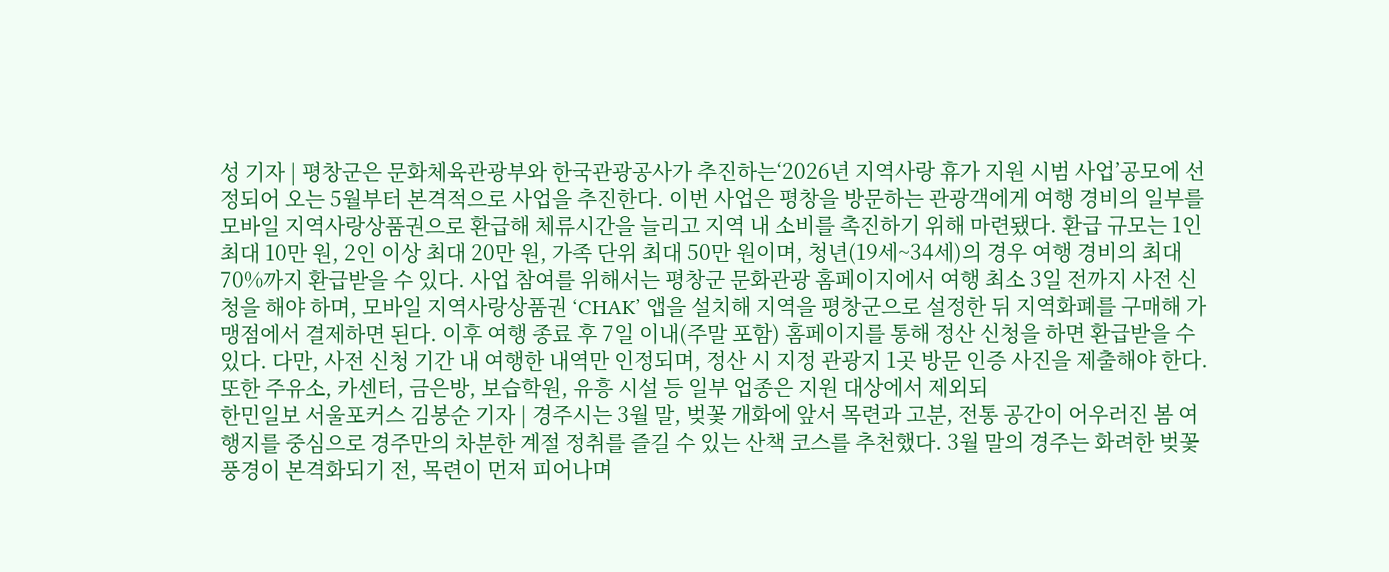성 기자 | 평창군은 문화체육관광부와 한국관광공사가 추진하는‘2026년 지역사랑 휴가 지원 시범 사업’공모에 선정되어 오는 5월부터 본격적으로 사업을 추진한다. 이번 사업은 평창을 방문하는 관광객에게 여행 경비의 일부를 모바일 지역사랑상품권으로 환급해 체류시간을 늘리고 지역 내 소비를 촉진하기 위해 마련됐다. 환급 규모는 1인 최대 10만 원, 2인 이상 최대 20만 원, 가족 단위 최대 50만 원이며, 청년(19세~34세)의 경우 여행 경비의 최대 70%까지 환급받을 수 있다. 사업 참여를 위해서는 평창군 문화관광 홈페이지에서 여행 최소 3일 전까지 사전 신청을 해야 하며, 모바일 지역사랑상품권 ‘CHAK’ 앱을 설치해 지역을 평창군으로 설정한 뒤 지역화폐를 구매해 가맹점에서 결제하면 된다. 이후 여행 종료 후 7일 이내(주말 포함) 홈페이지를 통해 정산 신청을 하면 환급받을 수 있다. 다만, 사전 신청 기간 내 여행한 내역만 인정되며, 정산 시 지정 관광지 1곳 방문 인증 사진을 제출해야 한다. 또한 주유소, 카센터, 금은방, 보습학원, 유흥 시설 등 일부 업종은 지원 대상에서 제외되
한민일보 서울포커스 김봉순 기자 | 경주시는 3월 말, 벚꽃 개화에 앞서 목련과 고분, 전통 공간이 어우러진 봄 여행지를 중심으로 경주만의 차분한 계절 정취를 즐길 수 있는 산책 코스를 추천했다. 3월 말의 경주는 화려한 벚꽃 풍경이 본격화되기 전, 목련이 먼저 피어나며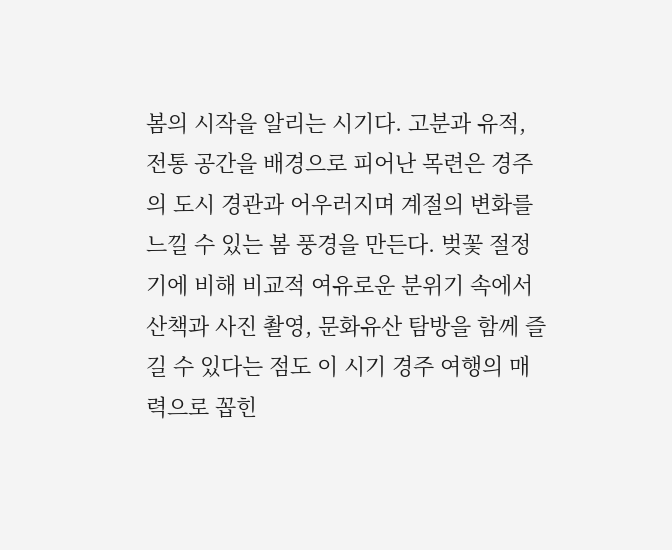봄의 시작을 알리는 시기다. 고분과 유적, 전통 공간을 배경으로 피어난 목련은 경주의 도시 경관과 어우러지며 계절의 변화를 느낄 수 있는 봄 풍경을 만든다. 벚꽃 절정기에 비해 비교적 여유로운 분위기 속에서 산책과 사진 촬영, 문화유산 탐방을 함께 즐길 수 있다는 점도 이 시기 경주 여행의 매력으로 꼽힌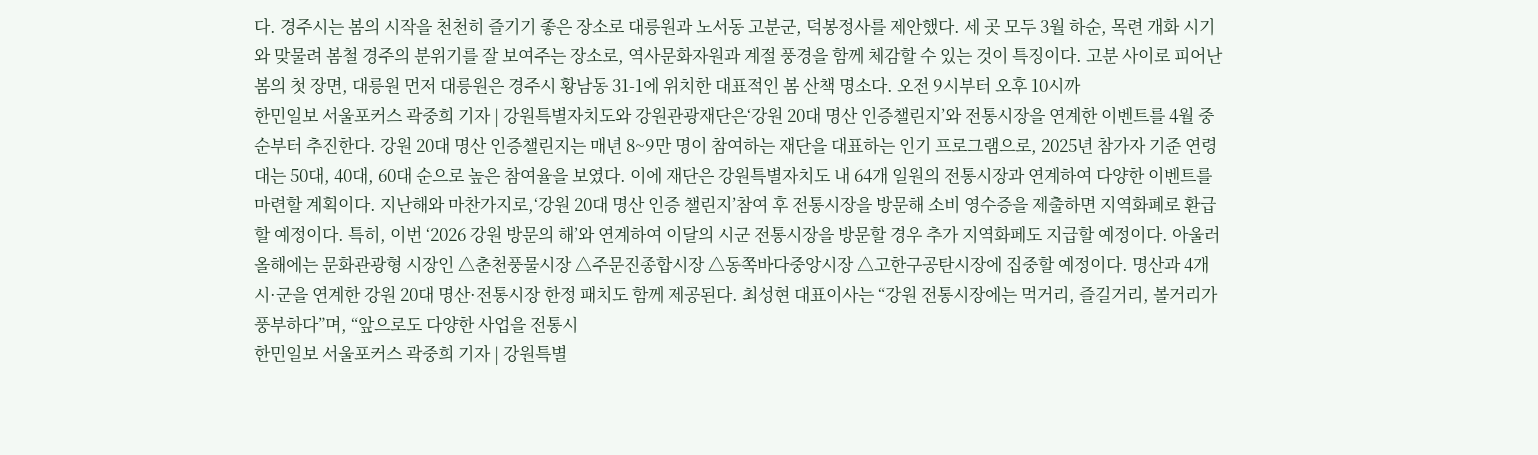다. 경주시는 봄의 시작을 천천히 즐기기 좋은 장소로 대릉원과 노서동 고분군, 덕봉정사를 제안했다. 세 곳 모두 3월 하순, 목련 개화 시기와 맞물려 봄철 경주의 분위기를 잘 보여주는 장소로, 역사문화자원과 계절 풍경을 함께 체감할 수 있는 것이 특징이다. 고분 사이로 피어난 봄의 첫 장면, 대릉원 먼저 대릉원은 경주시 황남동 31-1에 위치한 대표적인 봄 산책 명소다. 오전 9시부터 오후 10시까
한민일보 서울포커스 곽중희 기자 | 강원특별자치도와 강원관광재단은‘강원 20대 명산 인증챌린지’와 전통시장을 연계한 이벤트를 4월 중순부터 추진한다. 강원 20대 명산 인증챌린지는 매년 8~9만 명이 참여하는 재단을 대표하는 인기 프로그램으로, 2025년 참가자 기준 연령대는 50대, 40대, 60대 순으로 높은 참여율을 보였다. 이에 재단은 강원특별자치도 내 64개 일원의 전통시장과 연계하여 다양한 이벤트를 마련할 계획이다. 지난해와 마찬가지로,‘강원 20대 명산 인증 챌린지’참여 후 전통시장을 방문해 소비 영수증을 제출하면 지역화폐로 환급할 예정이다. 특히, 이번 ‘2026 강원 방문의 해’와 연계하여 이달의 시군 전통시장을 방문할 경우 추가 지역화페도 지급할 예정이다. 아울러 올해에는 문화관광형 시장인 △춘천풍물시장 △주문진종합시장 △동쪽바다중앙시장 △고한구공탄시장에 집중할 예정이다. 명산과 4개 시·군을 연계한 강원 20대 명산·전통시장 한정 패치도 함께 제공된다. 최성현 대표이사는 “강원 전통시장에는 먹거리, 즐길거리, 볼거리가 풍부하다”며, “앞으로도 다양한 사업을 전통시
한민일보 서울포커스 곽중희 기자 | 강원특별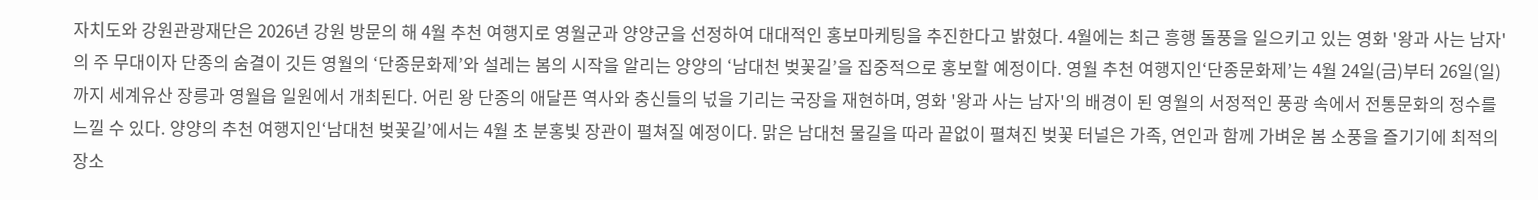자치도와 강원관광재단은 2026년 강원 방문의 해 4월 추천 여행지로 영월군과 양양군을 선정하여 대대적인 홍보마케팅을 추진한다고 밝혔다. 4월에는 최근 흥행 돌풍을 일으키고 있는 영화 '왕과 사는 남자'의 주 무대이자 단종의 숨결이 깃든 영월의 ‘단종문화제’와 설레는 봄의 시작을 알리는 양양의 ‘남대천 벚꽃길’을 집중적으로 홍보할 예정이다. 영월 추천 여행지인‘단종문화제’는 4월 24일(금)부터 26일(일)까지 세계유산 장릉과 영월읍 일원에서 개최된다. 어린 왕 단종의 애달픈 역사와 충신들의 넋을 기리는 국장을 재현하며, 영화 '왕과 사는 남자'의 배경이 된 영월의 서정적인 풍광 속에서 전통문화의 정수를 느낄 수 있다. 양양의 추천 여행지인‘남대천 벚꽃길’에서는 4월 초 분홍빛 장관이 펼쳐질 예정이다. 맑은 남대천 물길을 따라 끝없이 펼쳐진 벚꽃 터널은 가족, 연인과 함께 가벼운 봄 소풍을 즐기기에 최적의 장소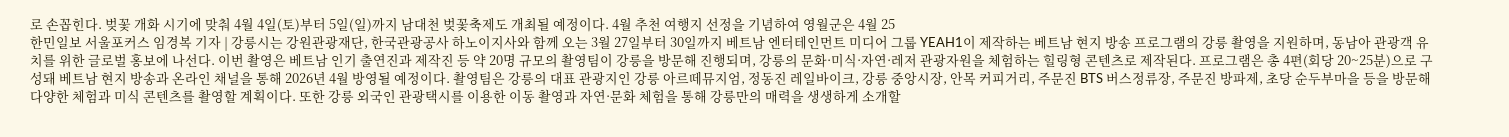로 손꼽힌다. 벚꽃 개화 시기에 맞춰 4월 4일(토)부터 5일(일)까지 남대천 벚꽃축제도 개최될 예정이다. 4월 추천 여행지 선정을 기념하여 영월군은 4월 25
한민일보 서울포커스 임경복 기자 | 강릉시는 강원관광재단, 한국관광공사 하노이지사와 함께 오는 3월 27일부터 30일까지 베트남 엔터테인먼트 미디어 그룹 YEAH1이 제작하는 베트남 현지 방송 프로그램의 강릉 촬영을 지원하며, 동남아 관광객 유치를 위한 글로벌 홍보에 나선다. 이번 촬영은 베트남 인기 출연진과 제작진 등 약 20명 규모의 촬영팀이 강릉을 방문해 진행되며, 강릉의 문화·미식·자연·레저 관광자원을 체험하는 힐링형 콘텐츠로 제작된다. 프로그램은 총 4편(회당 20~25분)으로 구성돼 베트남 현지 방송과 온라인 채널을 통해 2026년 4월 방영될 예정이다. 촬영팀은 강릉의 대표 관광지인 강릉 아르떼뮤지엄, 정동진 레일바이크, 강릉 중앙시장, 안목 커피거리, 주문진 BTS 버스정류장, 주문진 방파제, 초당 순두부마을 등을 방문해 다양한 체험과 미식 콘텐츠를 촬영할 계획이다. 또한 강릉 외국인 관광택시를 이용한 이동 촬영과 자연·문화 체험을 통해 강릉만의 매력을 생생하게 소개할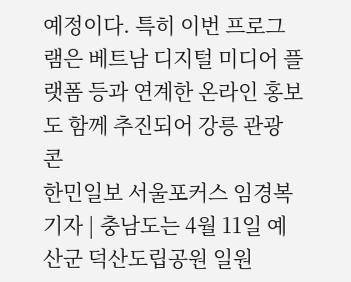예정이다. 특히 이번 프로그램은 베트남 디지털 미디어 플랫폼 등과 연계한 온라인 홍보도 함께 추진되어 강릉 관광 콘
한민일보 서울포커스 임경복 기자 | 충남도는 4월 11일 예산군 덕산도립공원 일원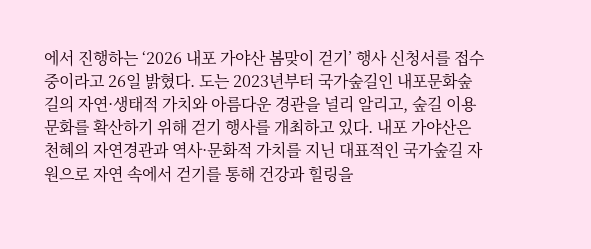에서 진행하는 ‘2026 내포 가야산 봄맞이 걷기’ 행사 신청서를 접수 중이라고 26일 밝혔다. 도는 2023년부터 국가숲길인 내포문화숲길의 자연·생태적 가치와 아름다운 경관을 널리 알리고, 숲길 이용 문화를 확산하기 위해 걷기 행사를 개최하고 있다. 내포 가야산은 천혜의 자연경관과 역사·문화적 가치를 지닌 대표적인 국가숲길 자원으로 자연 속에서 걷기를 통해 건강과 힐링을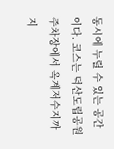동시에 누릴 수 있는 공간이다. 코스는 덕산도립공원 주차장에서 옥계저수지까지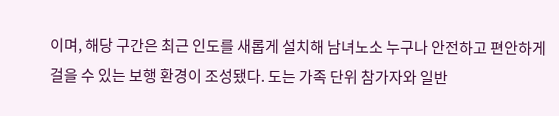이며, 해당 구간은 최근 인도를 새롭게 설치해 남녀노소 누구나 안전하고 편안하게 걸을 수 있는 보행 환경이 조성됐다. 도는 가족 단위 참가자와 일반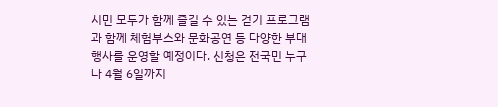시민 모두가 함께 즐길 수 있는 걷기 프로그램과 함께 체험부스와 문화공연 등 다양한 부대행사를 운영할 예정이다. 신청은 전국민 누구나 4월 6일까지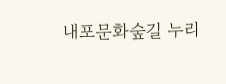내포문화숲길 누리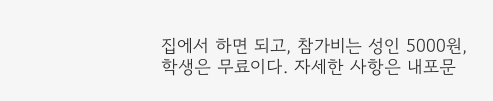집에서 하면 되고, 참가비는 성인 5000원, 학생은 무료이다. 자세한 사항은 내포문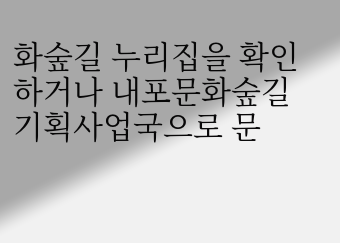화숲길 누리집을 확인하거나 내포문화숲길 기획사업국으로 문